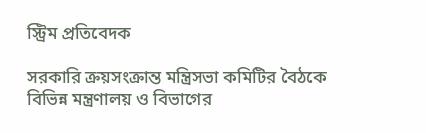স্ট্রিম প্রতিবেদক

সরকারি ক্রয়সংক্রান্ত মন্ত্রিসভা কমিটির বৈঠকে বিভিন্ন মন্ত্রণালয় ও বিভাগের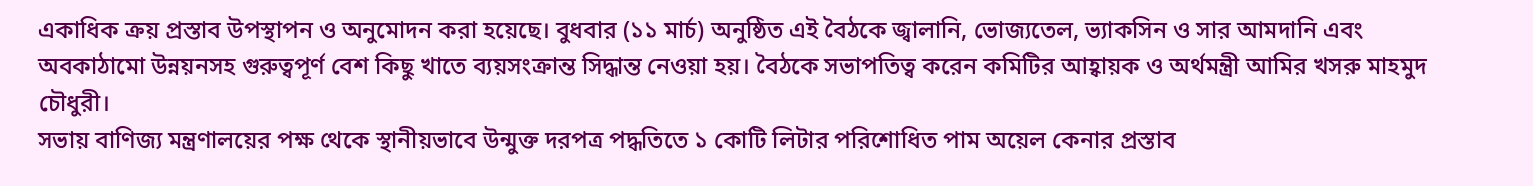একাধিক ক্রয় প্রস্তাব উপস্থাপন ও অনুমোদন করা হয়েছে। বুধবার (১১ মার্চ) অনুষ্ঠিত এই বৈঠকে জ্বালানি, ভোজ্যতেল, ভ্যাকসিন ও সার আমদানি এবং অবকাঠামো উন্নয়নসহ গুরুত্বপূর্ণ বেশ কিছু খাতে ব্যয়সংক্রান্ত সিদ্ধান্ত নেওয়া হয়। বৈঠকে সভাপতিত্ব করেন কমিটির আহ্বায়ক ও অর্থমন্ত্রী আমির খসরু মাহমুদ চৌধুরী।
সভায় বাণিজ্য মন্ত্রণালয়ের পক্ষ থেকে স্থানীয়ভাবে উন্মুক্ত দরপত্র পদ্ধতিতে ১ কোটি লিটার পরিশোধিত পাম অয়েল কেনার প্রস্তাব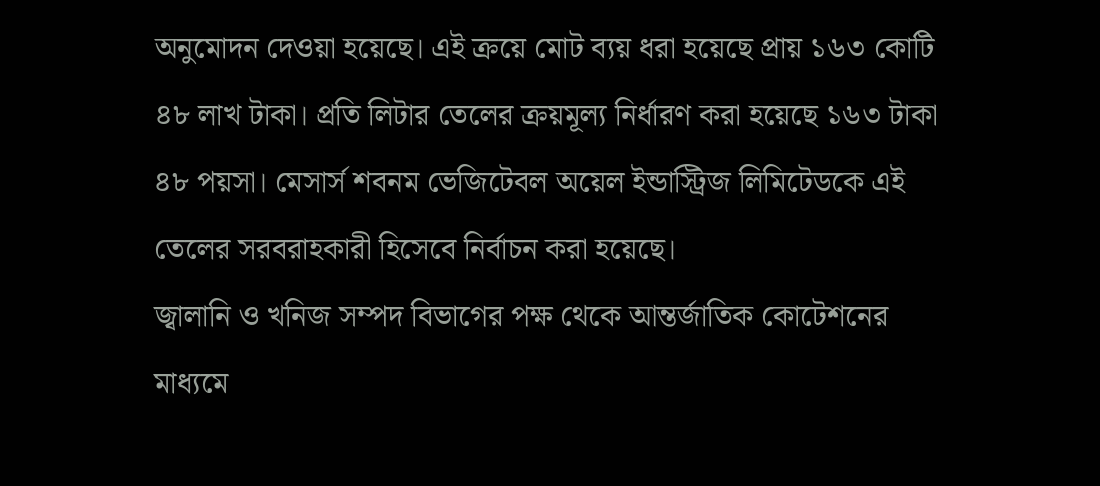অনুমোদন দেওয়া হয়েছে। এই ক্রয়ে মোট ব্যয় ধরা হয়েছে প্রায় ১৬৩ কোটি ৪৮ লাখ টাকা। প্রতি লিটার তেলের ক্রয়মূল্য নির্ধারণ করা হয়েছে ১৬৩ টাকা ৪৮ পয়সা। মেসার্স শবনম ভেজিটেবল অয়েল ইন্ডাস্ট্রিজ লিমিটেডকে এই তেলের সরবরাহকারী হিসেবে নির্বাচন করা হয়েছে।
জ্বালানি ও খনিজ সম্পদ বিভাগের পক্ষ থেকে আন্তর্জাতিক কোটেশনের মাধ্যমে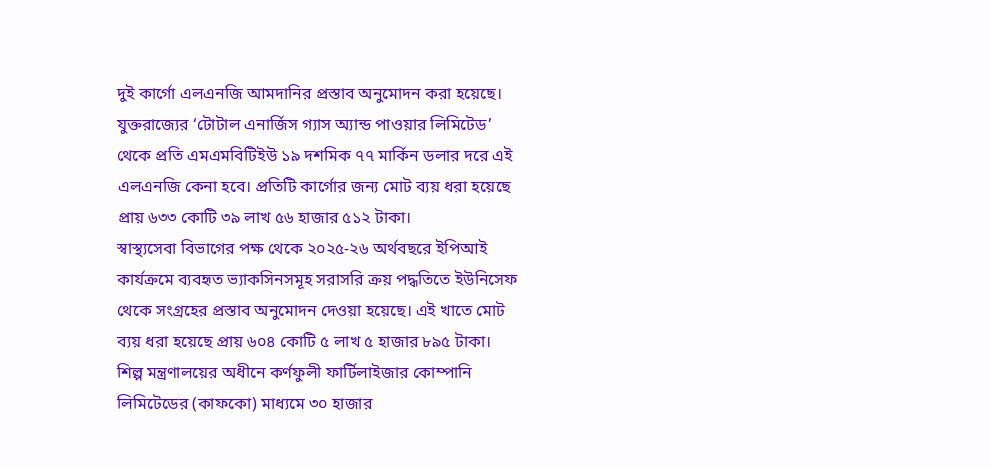দুই কার্গো এলএনজি আমদানির প্রস্তাব অনুমোদন করা হয়েছে। যুক্তরাজ্যের ‘টোটাল এনার্জিস গ্যাস অ্যান্ড পাওয়ার লিমিটেড’ থেকে প্রতি এমএমবিটিইউ ১৯ দশমিক ৭৭ মার্কিন ডলার দরে এই এলএনজি কেনা হবে। প্রতিটি কার্গোর জন্য মোট ব্যয় ধরা হয়েছে প্রায় ৬৩৩ কোটি ৩৯ লাখ ৫৬ হাজার ৫১২ টাকা।
স্বাস্থ্যসেবা বিভাগের পক্ষ থেকে ২০২৫-২৬ অর্থবছরে ইপিআই কার্যক্রমে ব্যবহৃত ভ্যাকসিনসমূহ সরাসরি ক্রয় পদ্ধতিতে ইউনিসেফ থেকে সংগ্রহের প্রস্তাব অনুমোদন দেওয়া হয়েছে। এই খাতে মোট ব্যয় ধরা হয়েছে প্রায় ৬০৪ কোটি ৫ লাখ ৫ হাজার ৮৯৫ টাকা।
শিল্প মন্ত্রণালয়ের অধীনে কর্ণফুলী ফার্টিলাইজার কোম্পানি লিমিটেডের (কাফকো) মাধ্যমে ৩০ হাজার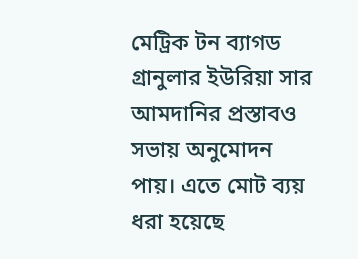মেট্রিক টন ব্যাগড গ্রানুলার ইউরিয়া সার আমদানির প্রস্তাবও সভায় অনুমোদন পায়। এতে মোট ব্যয় ধরা হয়েছে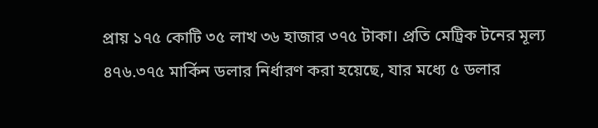প্রায় ১৭৫ কোটি ৩৫ লাখ ৩৬ হাজার ৩৭৫ টাকা। প্রতি মেট্রিক টনের মূল্য ৪৭৬.৩৭৫ মার্কিন ডলার নির্ধারণ করা হয়েছে, যার মধ্যে ৫ ডলার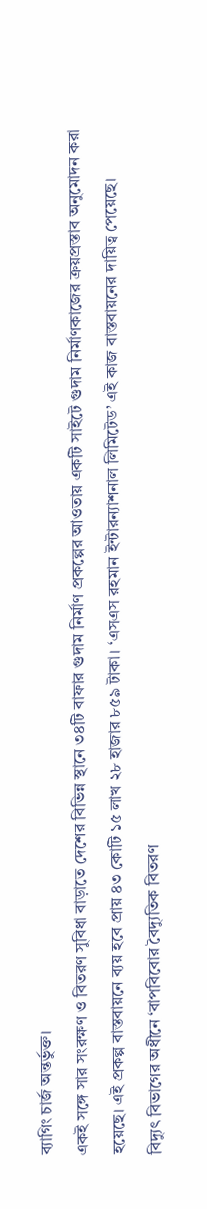ব্যাগিং চার্জ অন্তর্ভুক্ত।
একই সঙ্গে সার সংরক্ষণ ও বিতরণ সুবিধা বাড়াতে দেশের বিভিন্ন স্থানে ৩৪টি বাফার গুদাম নির্মাণ প্রকল্পের আওতায় একটি সাইটে গুদাম নির্মাণকাজের ক্রয়প্রস্তাব অনুমোদন করা হয়েছে। এই প্রকল্প বাস্তবায়নে ব্যয় হবে প্রায় ৪৩ কোটি ১৫ লাখ ২৮ হাজার ৮৫৯ টাকা। ‘এসএস রহমান ইন্টারন্যাশনাল লিমিটেড’ এই কাজ বাস্তবায়নের দায়িত্ব পেয়েছে।
বিদ্যুৎ বিভাগের অধীনে ‘বাপবিবোর বৈদ্যুতিক বিতরণ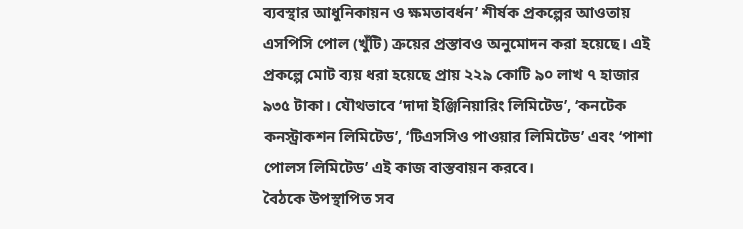ব্যবস্থার আধুনিকায়ন ও ক্ষমতাবর্ধন’ শীর্ষক প্রকল্পের আওতায় এসপিসি পোল (খুঁটি) ক্রয়ের প্রস্তাবও অনুমোদন করা হয়েছে। এই প্রকল্পে মোট ব্যয় ধরা হয়েছে প্রায় ২২৯ কোটি ৯০ লাখ ৭ হাজার ৯৩৫ টাকা। যৌথভাবে ‘দাদা ইঞ্জিনিয়ারিং লিমিটেড’, ‘কনটেক কনস্ট্রাকশন লিমিটেড’, ‘টিএসসিও পাওয়ার লিমিটেড’ এবং ‘পাশা পোলস লিমিটেড’ এই কাজ বাস্তবায়ন করবে।
বৈঠকে উপস্থাপিত সব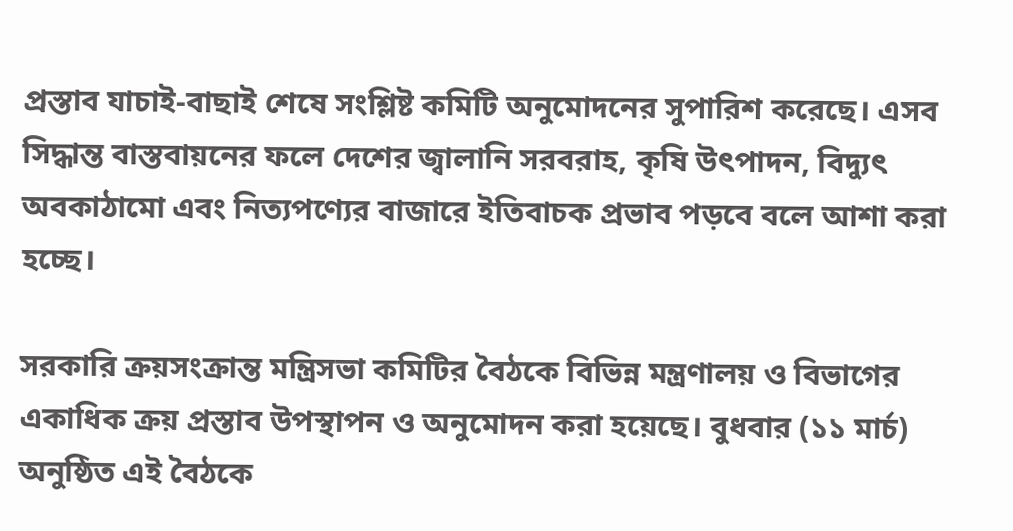প্রস্তাব যাচাই-বাছাই শেষে সংশ্লিষ্ট কমিটি অনুমোদনের সুপারিশ করেছে। এসব সিদ্ধান্ত বাস্তবায়নের ফলে দেশের জ্বালানি সরবরাহ, কৃষি উৎপাদন, বিদ্যুৎ অবকাঠামো এবং নিত্যপণ্যের বাজারে ইতিবাচক প্রভাব পড়বে বলে আশা করা হচ্ছে।

সরকারি ক্রয়সংক্রান্ত মন্ত্রিসভা কমিটির বৈঠকে বিভিন্ন মন্ত্রণালয় ও বিভাগের একাধিক ক্রয় প্রস্তাব উপস্থাপন ও অনুমোদন করা হয়েছে। বুধবার (১১ মার্চ) অনুষ্ঠিত এই বৈঠকে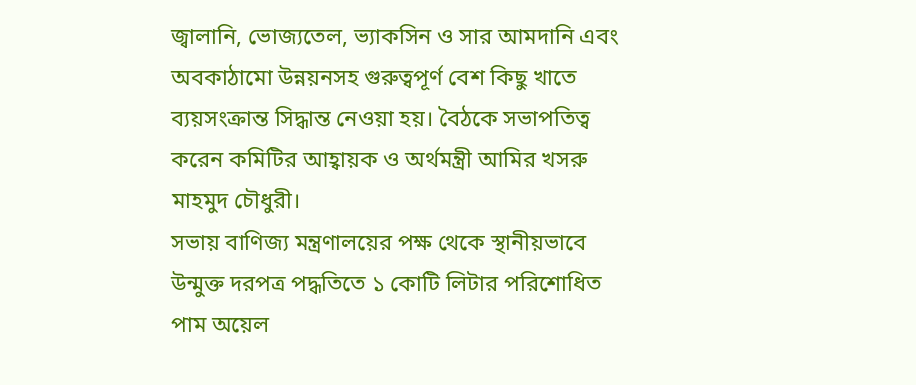জ্বালানি, ভোজ্যতেল, ভ্যাকসিন ও সার আমদানি এবং অবকাঠামো উন্নয়নসহ গুরুত্বপূর্ণ বেশ কিছু খাতে ব্যয়সংক্রান্ত সিদ্ধান্ত নেওয়া হয়। বৈঠকে সভাপতিত্ব করেন কমিটির আহ্বায়ক ও অর্থমন্ত্রী আমির খসরু মাহমুদ চৌধুরী।
সভায় বাণিজ্য মন্ত্রণালয়ের পক্ষ থেকে স্থানীয়ভাবে উন্মুক্ত দরপত্র পদ্ধতিতে ১ কোটি লিটার পরিশোধিত পাম অয়েল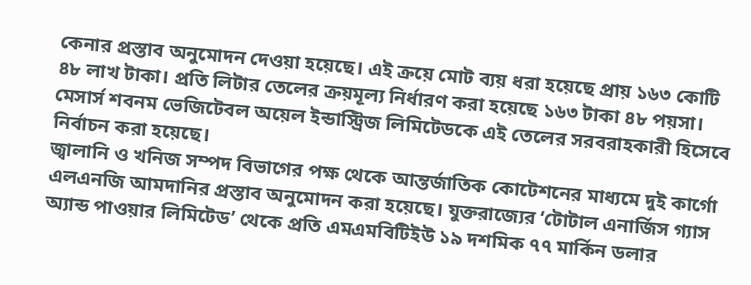কেনার প্রস্তাব অনুমোদন দেওয়া হয়েছে। এই ক্রয়ে মোট ব্যয় ধরা হয়েছে প্রায় ১৬৩ কোটি ৪৮ লাখ টাকা। প্রতি লিটার তেলের ক্রয়মূল্য নির্ধারণ করা হয়েছে ১৬৩ টাকা ৪৮ পয়সা। মেসার্স শবনম ভেজিটেবল অয়েল ইন্ডাস্ট্রিজ লিমিটেডকে এই তেলের সরবরাহকারী হিসেবে নির্বাচন করা হয়েছে।
জ্বালানি ও খনিজ সম্পদ বিভাগের পক্ষ থেকে আন্তর্জাতিক কোটেশনের মাধ্যমে দুই কার্গো এলএনজি আমদানির প্রস্তাব অনুমোদন করা হয়েছে। যুক্তরাজ্যের ‘টোটাল এনার্জিস গ্যাস অ্যান্ড পাওয়ার লিমিটেড’ থেকে প্রতি এমএমবিটিইউ ১৯ দশমিক ৭৭ মার্কিন ডলার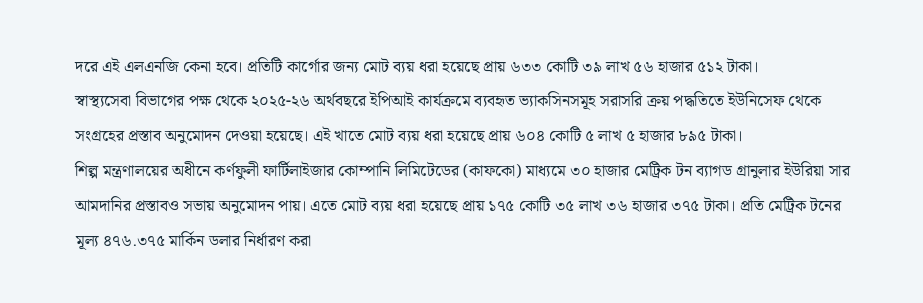দরে এই এলএনজি কেনা হবে। প্রতিটি কার্গোর জন্য মোট ব্যয় ধরা হয়েছে প্রায় ৬৩৩ কোটি ৩৯ লাখ ৫৬ হাজার ৫১২ টাকা।
স্বাস্থ্যসেবা বিভাগের পক্ষ থেকে ২০২৫-২৬ অর্থবছরে ইপিআই কার্যক্রমে ব্যবহৃত ভ্যাকসিনসমূহ সরাসরি ক্রয় পদ্ধতিতে ইউনিসেফ থেকে সংগ্রহের প্রস্তাব অনুমোদন দেওয়া হয়েছে। এই খাতে মোট ব্যয় ধরা হয়েছে প্রায় ৬০৪ কোটি ৫ লাখ ৫ হাজার ৮৯৫ টাকা।
শিল্প মন্ত্রণালয়ের অধীনে কর্ণফুলী ফার্টিলাইজার কোম্পানি লিমিটেডের (কাফকো) মাধ্যমে ৩০ হাজার মেট্রিক টন ব্যাগড গ্রানুলার ইউরিয়া সার আমদানির প্রস্তাবও সভায় অনুমোদন পায়। এতে মোট ব্যয় ধরা হয়েছে প্রায় ১৭৫ কোটি ৩৫ লাখ ৩৬ হাজার ৩৭৫ টাকা। প্রতি মেট্রিক টনের মূল্য ৪৭৬.৩৭৫ মার্কিন ডলার নির্ধারণ করা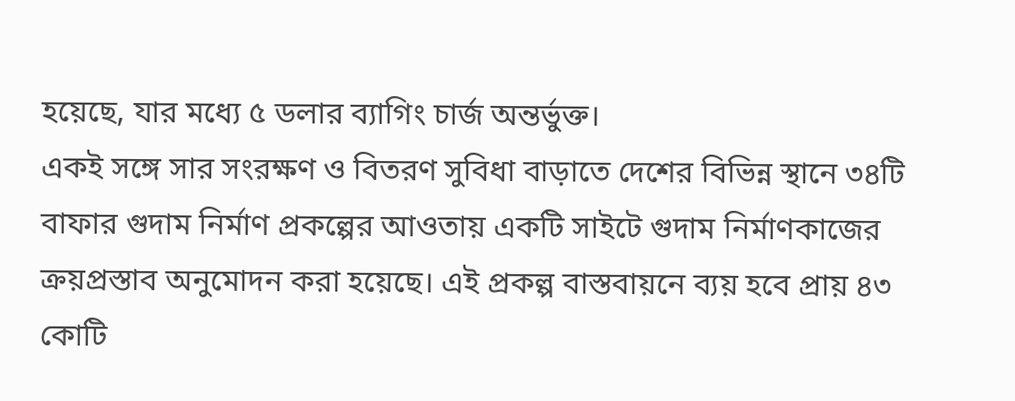হয়েছে, যার মধ্যে ৫ ডলার ব্যাগিং চার্জ অন্তর্ভুক্ত।
একই সঙ্গে সার সংরক্ষণ ও বিতরণ সুবিধা বাড়াতে দেশের বিভিন্ন স্থানে ৩৪টি বাফার গুদাম নির্মাণ প্রকল্পের আওতায় একটি সাইটে গুদাম নির্মাণকাজের ক্রয়প্রস্তাব অনুমোদন করা হয়েছে। এই প্রকল্প বাস্তবায়নে ব্যয় হবে প্রায় ৪৩ কোটি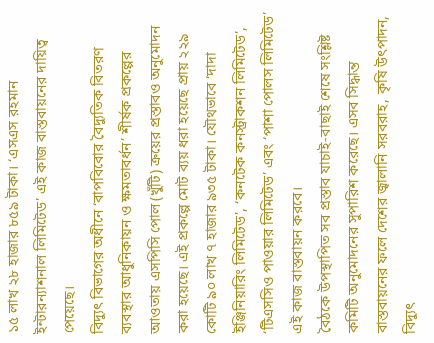১৫ লাখ ২৮ হাজার ৮৫৯ টাকা। ‘এসএস রহমান ইন্টারন্যাশনাল লিমিটেড’ এই কাজ বাস্তবায়নের দায়িত্ব পেয়েছে।
বিদ্যুৎ বিভাগের অধীনে ‘বাপবিবোর বৈদ্যুতিক বিতরণ ব্যবস্থার আধুনিকায়ন ও ক্ষমতাবর্ধন’ শীর্ষক প্রকল্পের আওতায় এসপিসি পোল (খুঁটি) ক্রয়ের প্রস্তাবও অনুমোদন করা হয়েছে। এই প্রকল্পে মোট ব্যয় ধরা হয়েছে প্রায় ২২৯ কোটি ৯০ লাখ ৭ হাজার ৯৩৫ টাকা। যৌথভাবে ‘দাদা ইঞ্জিনিয়ারিং লিমিটেড’, ‘কনটেক কনস্ট্রাকশন লিমিটেড’, ‘টিএসসিও পাওয়ার লিমিটেড’ এবং ‘পাশা পোলস লিমিটেড’ এই কাজ বাস্তবায়ন করবে।
বৈঠকে উপস্থাপিত সব প্রস্তাব যাচাই-বাছাই শেষে সংশ্লিষ্ট কমিটি অনুমোদনের সুপারিশ করেছে। এসব সিদ্ধান্ত বাস্তবায়নের ফলে দেশের জ্বালানি সরবরাহ, কৃষি উৎপাদন, বিদ্যুৎ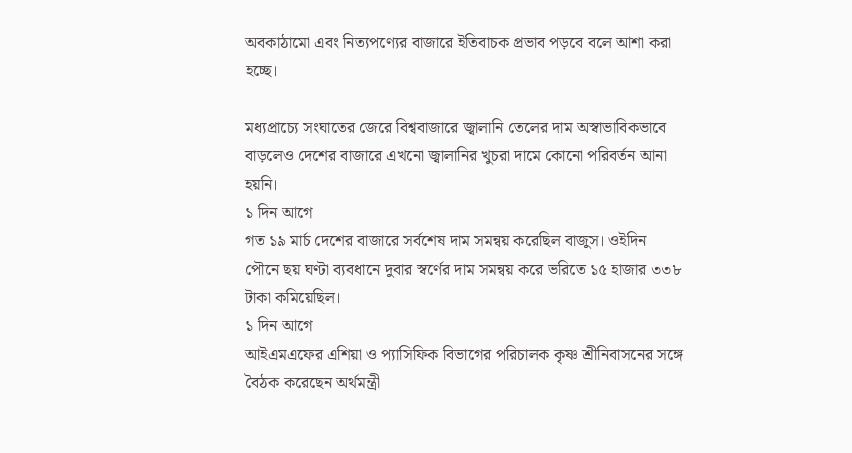অবকাঠামো এবং নিত্যপণ্যের বাজারে ইতিবাচক প্রভাব পড়বে বলে আশা করা হচ্ছে।

মধ্যপ্রাচ্যে সংঘাতের জেরে বিশ্ববাজারে জ্বালানি তেলের দাম অস্বাভাবিকভাবে বাড়লেও দেশের বাজারে এখনো জ্বালানির খুচরা দামে কোনো পরিবর্তন আনা হয়নি।
১ দিন আগে
গত ১৯ মার্চ দেশের বাজারে সর্বশেষ দাম সমন্বয় করেছিল বাজুস। ওইদিন পৌনে ছয় ঘণ্টা ব্যবধানে দুবার স্বর্ণের দাম সমন্বয় করে ভরিতে ১৫ হাজার ৩৩৮ টাকা কমিয়েছিল।
১ দিন আগে
আইএমএফের এশিয়া ও প্যাসিফিক বিভাগের পরিচালক কৃষ্ণ শ্রীনিবাসনের সঙ্গে বৈঠক করেছেন অর্থমন্ত্রী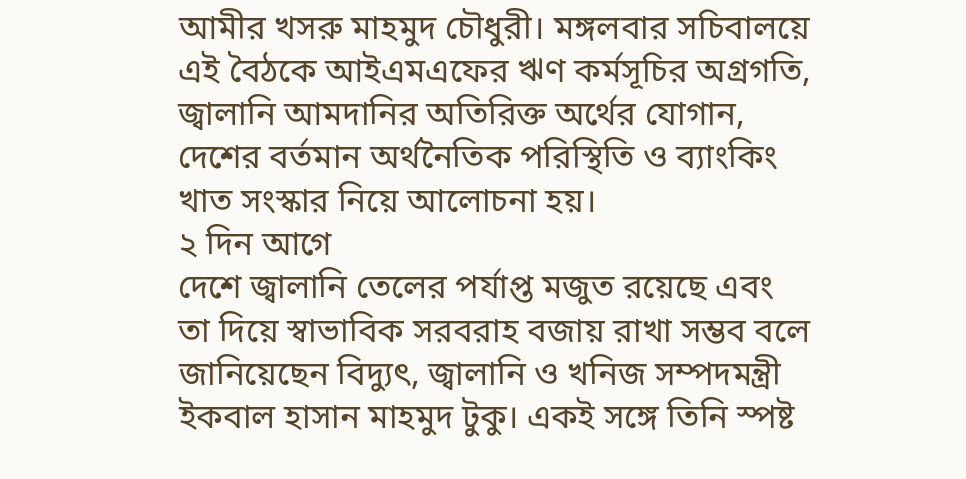আমীর খসরু মাহমুদ চৌধুরী। মঙ্গলবার সচিবালয়ে এই বৈঠকে আইএমএফের ঋণ কর্মসূচির অগ্রগতি, জ্বালানি আমদানির অতিরিক্ত অর্থের যোগান, দেশের বর্তমান অর্থনৈতিক পরিস্থিতি ও ব্যাংকিং খাত সংস্কার নিয়ে আলোচনা হয়।
২ দিন আগে
দেশে জ্বালানি তেলের পর্যাপ্ত মজুত রয়েছে এবং তা দিয়ে স্বাভাবিক সরবরাহ বজায় রাখা সম্ভব বলে জানিয়েছেন বিদ্যুৎ, জ্বালানি ও খনিজ সম্পদমন্ত্রী ইকবাল হাসান মাহমুদ টুকু। একই সঙ্গে তিনি স্পষ্ট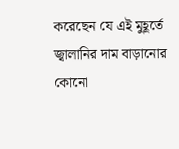করেছেন যে এই মুহূর্তে জ্বালানির দাম বাড়ানোর কোনো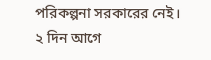পরিকল্পনা সরকারের নেই।
২ দিন আগে